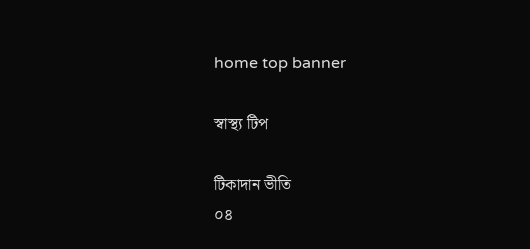home top banner

স্বাস্থ্য টিপ

টিকাদান ভীতি
০৪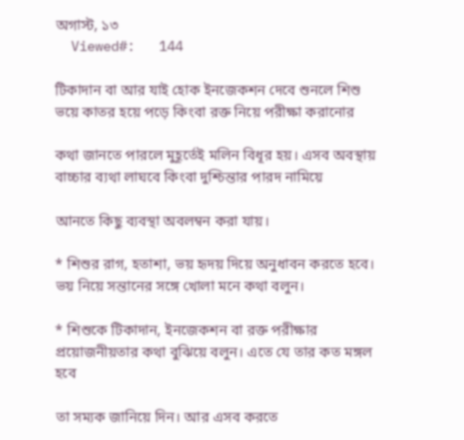অগাস্ট, ১৩
  Viewed#:   144

টিকাদান বা আর যাই হোক ইনজেকশন দেবে শুনলে শিশু ভয়ে কাতর হয়ে পড়ে কিংবা রক্ত নিয়ে পরীক্ষা করানোর

কথা জানতে পারলে মুহূর্তেই মলিন বিধূর হয়। এসব অবস্থায় বাচ্চার ব্যথা লাঘবে কিংবা দুশ্চিন্তার পারদ নামিয়ে

আনতে কিছু ব্যবস্থা অবলম্বন করা যায়।

* শিশুর রাগ, হতাশা, ভয় হৃদয় দিয়ে অনুধাবন করতে হবে। ভয় নিয়ে সন্তানের সঙ্গে খোলা মনে কথা বলুন।

* শিশুকে টিকাদান, ইনজেকশন বা রক্ত পরীক্ষার প্রয়োজনীয়তার কথা বুঝিয়ে বলুন। এতে যে তার কত মঙ্গল হবে

তা সম্যক জানিয়ে দিন। আর এসব করতে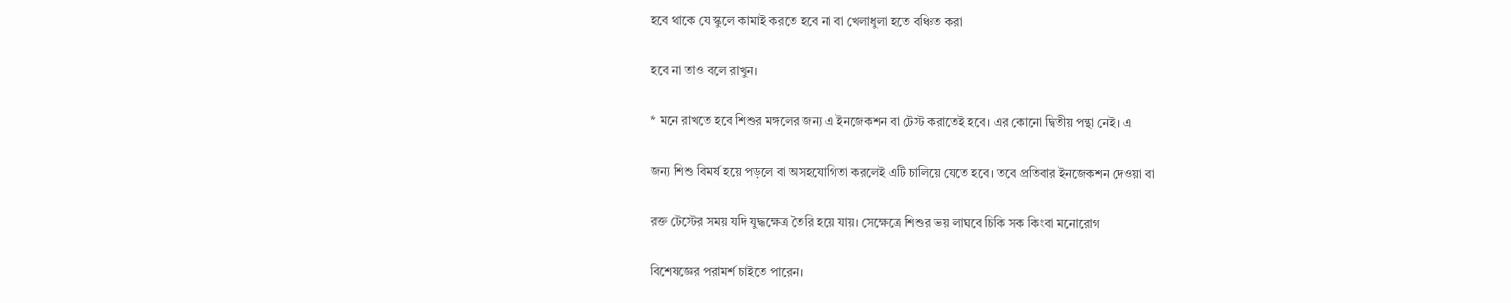হবে থাকে যে স্কুলে কামাই করতে হবে না বা খেলাধুলা হতে বঞ্চিত করা

হবে না তাও বলে রাখুন।

* মনে রাখতে হবে শিশুর মঙ্গলের জন্য এ ইনজেকশন বা টেস্ট করাতেই হবে। এর কোনো দ্বিতীয় পন্থা নেই। এ

জন্য শিশু বিমর্ষ হয়ে পড়লে বা অসহযোগিতা করলেই এটি চালিয়ে যেতে হবে। তবে প্রতিবার ইনজেকশন দেওয়া বা

রক্ত টেস্টের সময় যদি যুদ্ধক্ষেত্র তৈরি হয়ে যায়। সেক্ষেত্রে শিশুর ভয় লাঘবে চিকি সক কিংবা মনোরোগ

বিশেষজ্ঞের পরামর্শ চাইতে পারেন।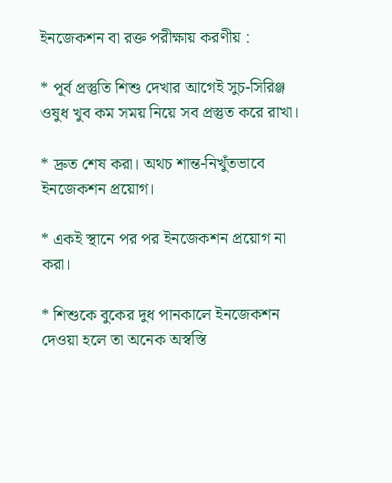ইনজেকশন বা রক্ত পরীক্ষায় করণীয় :

* পূর্ব প্রস্তুতি শিশু দেখার আগেই সুচ-সিরিঞ্জ ওষুধ খুব কম সময় নিয়ে সব প্রস্তুত করে রাখা।

* দ্রুত শেষ করা। অথচ শান্ত-নিখুঁতভাবে ইনজেকশন প্রয়োগ।

* একই স্থানে পর পর ইনজেকশন প্রয়োগ না করা।

* শিশুকে বুকের দুধ পানকালে ইনজেকশন দেওয়া হলে তা অনেক অস্বস্তি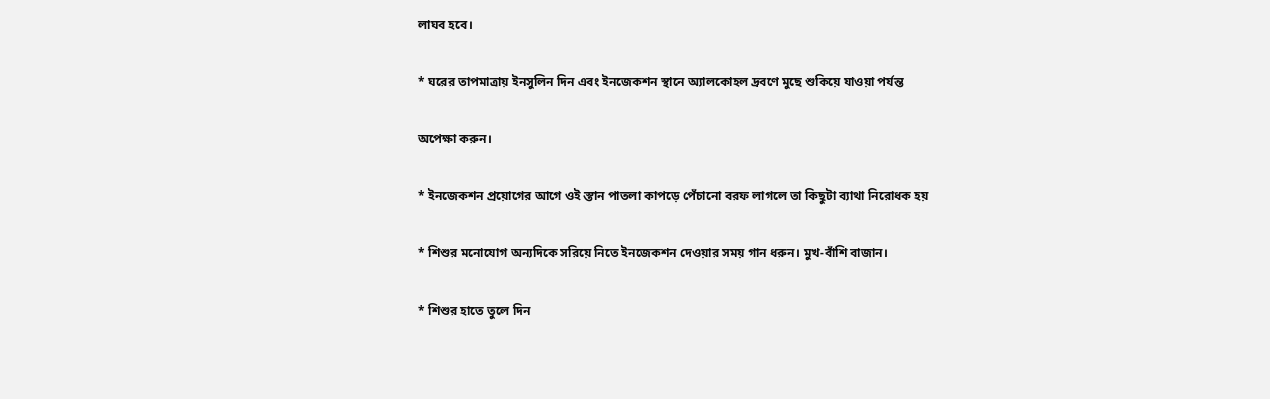লাঘব হবে।

* ঘরের তাপমাত্রায় ইনসুলিন দিন এবং ইনজেকশন স্থানে অ্যালকোহল দ্রবণে মুছে শুকিয়ে যাওয়া পর্যন্ত

অপেক্ষা করুন।

* ইনজেকশন প্রয়োগের আগে ওই স্তান পাতলা কাপড়ে পেঁচানো বরফ লাগলে তা কিছুটা ব্যাথা নিরোধক হয়

* শিশুর মনোযোগ অন্যদিকে সরিয়ে নিতে ইনজেকশন দেওয়ার সময় গান ধরুন। মুখ-বাঁশি বাজান।

* শিশুর হাতে তুলে দিন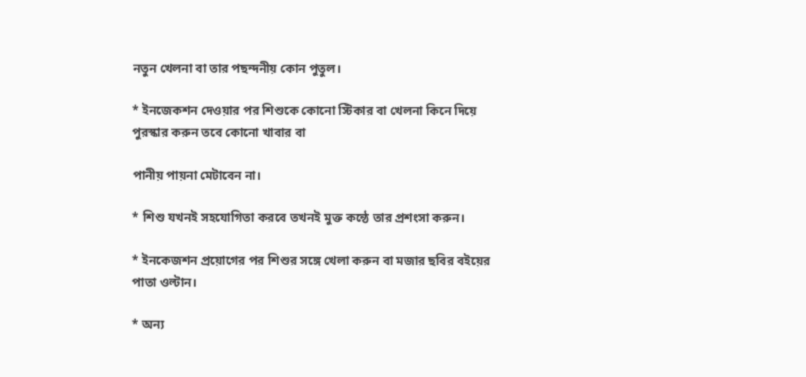নতুন খেলনা বা তার পছন্দনীয় কোন পুতুল।

* ইনজেকশন দেওয়ার পর শিশুকে কোনো স্টিকার বা খেলনা কিনে দিয়ে পুরস্কার করুন তবে কোনো খাবার বা

পানীয় পায়না মেটাবেন না।

* শিশু যখনই সহযোগিতা করবে তখনই মুক্ত কন্ঠে তার প্রশংসা করুন।

* ইনকেজশন প্রয়োগের পর শিশুর সঙ্গে খেলা করুন বা মজার ছবির বইয়ের পাতা ওল্টান।

* অন্য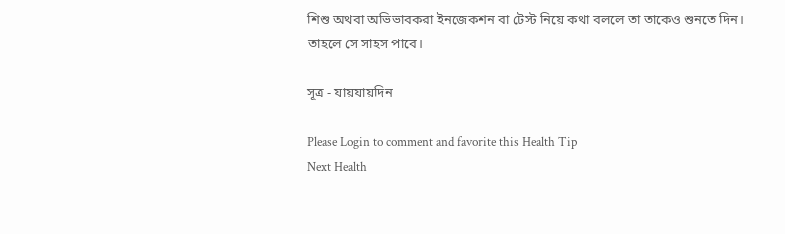শিশু অথবা অভিভাবকরা ইনজেকশন বা টেস্ট নিয়ে কথা বললে তা তাকেও শুনতে দিন। তাহলে সে সাহস পাবে।

সূত্র - যায়যায়দিন

Please Login to comment and favorite this Health Tip
Next Health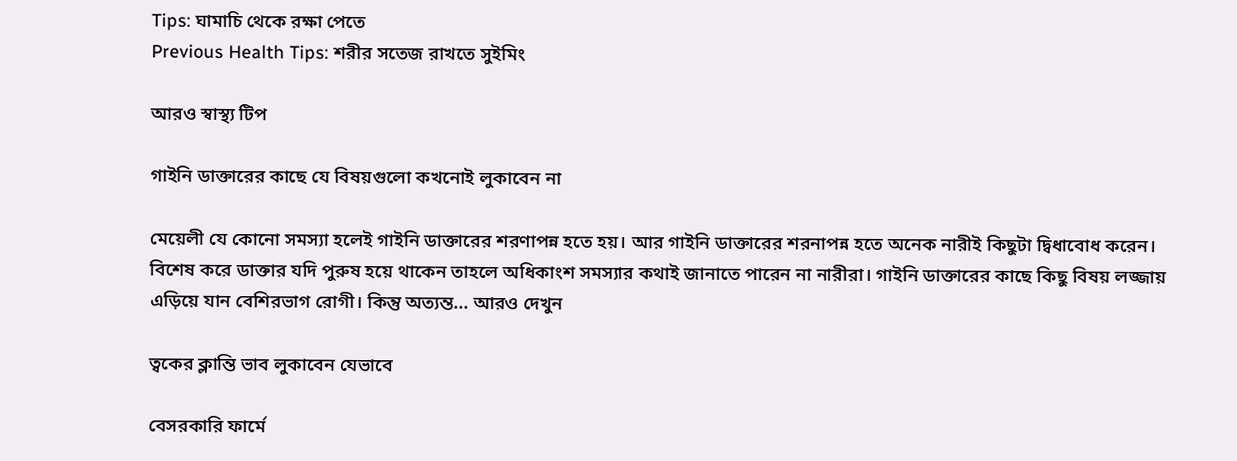Tips: ঘামাচি থেকে রক্ষা পেতে
Previous Health Tips: শরীর সতেজ রাখতে সুইমিং

আরও স্বাস্থ্য টিপ

গাইনি ডাক্তারের কাছে যে বিষয়গুলো কখনোই লুকাবেন না

মেয়েলী যে কোনো সমস্যা হলেই গাইনি ডাক্তারের শরণাপন্ন হতে হয়। আর গাইনি ডাক্তারের শরনাপন্ন হতে অনেক নারীই কিছুটা দ্বিধাবোধ করেন। বিশেষ করে ডাক্তার যদি পুরুষ হয়ে থাকেন তাহলে অধিকাংশ সমস্যার কথাই জানাতে পারেন না নারীরা। গাইনি ডাক্তারের কাছে কিছু বিষয় লজ্জায় এড়িয়ে যান বেশিরভাগ রোগী। কিন্তু অত্যন্ত... আরও দেখুন

ত্বকের ক্লান্তি ভাব লুকাবেন যেভাবে

বেসরকারি ফার্মে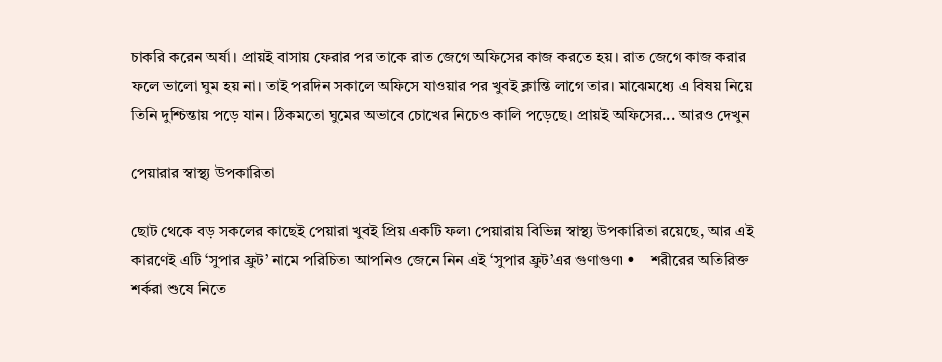চাকরি করেন অর্ষা। প্রায়ই বাসায় ফেরার পর তাকে রাত জেগে অফিসের কাজ করতে হয়। রাত জেগে কাজ করার ফলে ভালো ঘুম হয় না। তাই পরদিন সকালে অফিসে যাওয়ার পর খুবই ক্লান্তি লাগে তার। মাঝেমধ্যে এ বিষয় নিয়ে তিনি দুশ্চিন্তায় পড়ে যান। ঠিকমতো ঘুমের অভাবে চোখের নিচেও কালি পড়েছে। প্রায়ই অফিসের... আরও দেখুন

পেয়ারার স্বাস্থ্য উপকারিতা

ছোট থেকে বড় সকলের কাছেই পেয়ারা খুবই প্রিয় একটি ফল৷ পেয়ারায় বিভিন্ন স্বাস্থ্য উপকারিতা রয়েছে, আর এই কারণেই এটি ‘সুপার ফ্রুট’ নামে পরিচিত৷ আপনিও জেনে নিন এই ‘সুপার ফ্রুট’এর গুণাগুণ৷ •    শরীরের অতিরিক্ত শর্করা শুষে নিতে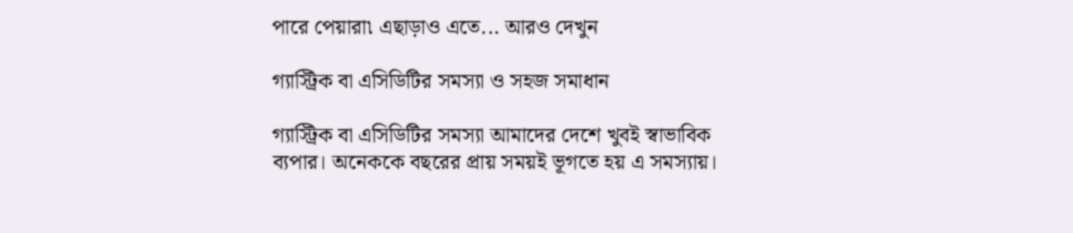পারে পেয়ারা৷ এছাড়াও এতে... আরও দেখুন

গ্যাস্ট্রিক বা এসিডিটির সমস্যা ও সহজ সমাধান

গ্যাস্ট্রিক বা এসিডিটির সমস্যা আমাদের দেশে খুবই স্বাভাবিক ব্যপার। অনেককে বছরের প্রায় সময়ই ভূগতে হয় এ সমস্যায়।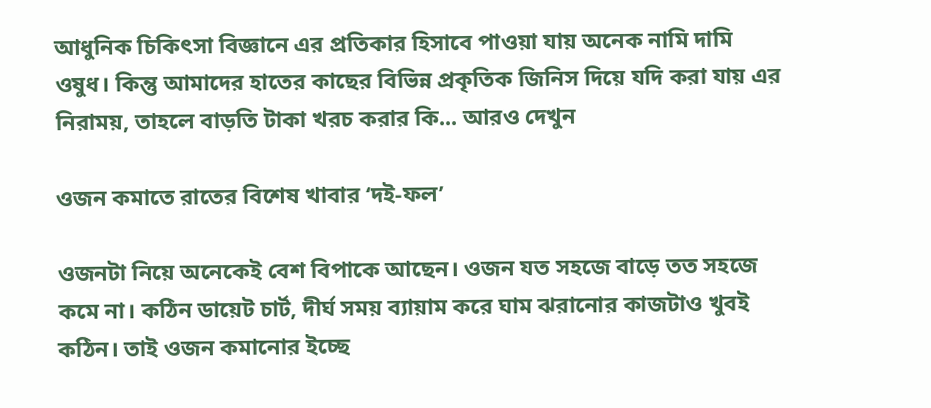আধুনিক চিকিৎসা বিজ্ঞানে এর প্রতিকার হিসাবে পাওয়া যায় অনেক নামি দামি ওষুধ। কিন্তু আমাদের হাতের কাছের বিভিন্ন প্রকৃতিক জিনিস দিয়ে যদি করা যায় এর নিরাময়, তাহলে বাড়তি টাকা খরচ করার কি... আরও দেখুন

ওজন কমাতে রাতের বিশেষ খাবার ‘দই-ফল’

ওজনটা নিয়ে অনেকেই বেশ বিপাকে আছেন। ওজন যত সহজে বাড়ে তত সহজে কমে না। কঠিন ডায়েট চার্ট, দীর্ঘ সময় ব্যায়াম করে ঘাম ঝরানোর কাজটাও খুবই কঠিন। তাই ওজন কমানোর ইচ্ছে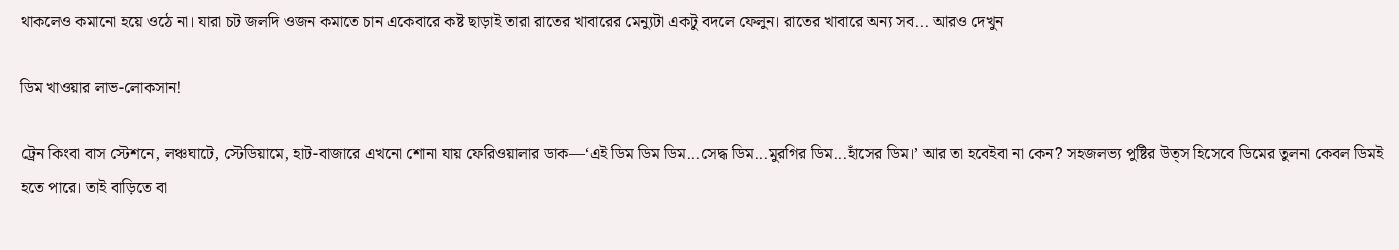থাকলেও কমানো হয়ে ওঠে না। যারা চট জলদি ওজন কমাতে চান একেবারে কষ্ট ছাড়াই তারা রাতের খাবারের মেন্যুটা একটু বদলে ফেলুন। রাতের খাবারে অন্য সব... আরও দেখুন

ডিম খাওয়ার লাভ-লোকসান!

ট্রেন কিংবা বাস স্টেশনে, লঞ্চঘাটে, স্টেডিয়ামে, হাট-বাজারে এখনো শোনা যায় ফেরিওয়ালার ডাক—‘এই ডিম ডিম ডিম...সেদ্ধ ডিম...মুরগির ডিম...হাঁসের ডিম।’ আর তা হবেইবা না কেন? সহজলভ্য পুষ্টির উত্স হিসেবে ডিমের তুলনা কেবল ডিমই হতে পারে। তাই বাড়িতে বা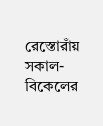রেস্তোরাঁয় সকাল-বিকেলের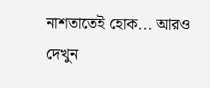নাশতাতেই হোক... আরও দেখুন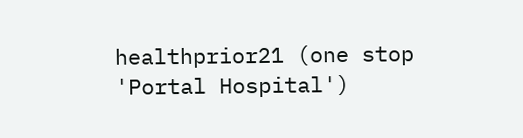healthprior21 (one stop 'Portal Hospital')